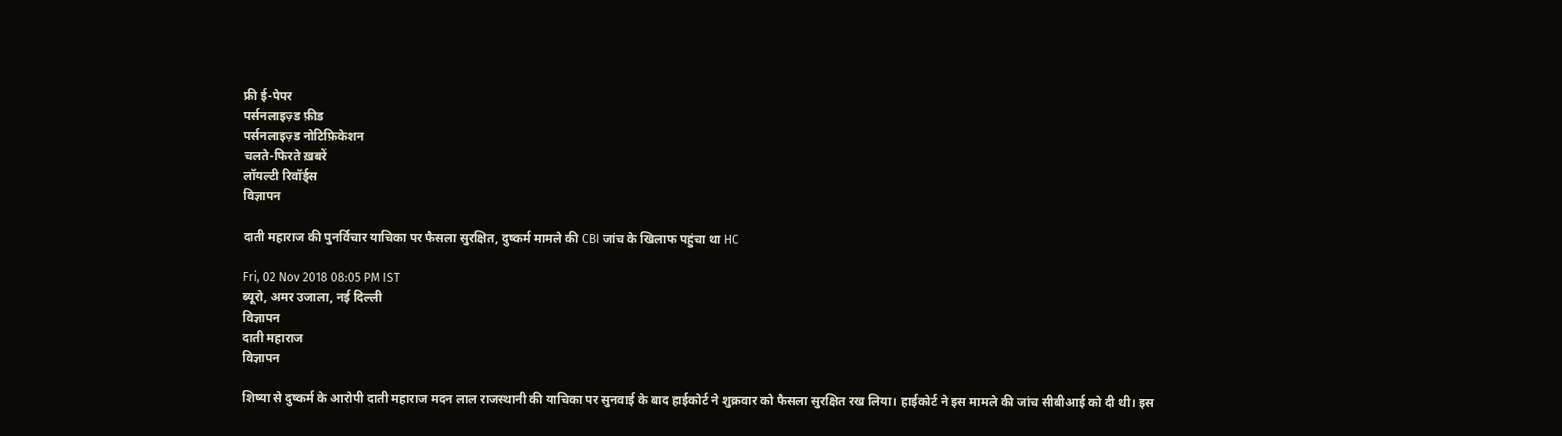फ्री ई-पेपर
पर्सनलाइज़्ड फ़ीड
पर्सनलाइज़्ड नोटिफ़िकेशन
चलते-फिरते ख़बरें
लॉयल्टी रिवॉर्ड्स
विज्ञापन

दाती महाराज की पुनर्विचार याचिका पर फैसला सुरक्षित, दुष्कर्म मामले की CBI जांच के खिलाफ पहुंचा था HC

Fri, 02 Nov 2018 08:05 PM IST
ब्यूरो, अमर उजाला, नई दिल्ली
विज्ञापन
दाती महाराज
विज्ञापन

शिष्या से दुष्कर्म के आरोपी दाती महाराज मदन लाल राजस्थानी की याचिका पर सुनवाई के बाद हाईकोर्ट ने शुक्रवार को फैसला सुरक्षित रख लिया। हाईकोर्ट ने इस मामले की जांच सीबीआई को दी थी। इस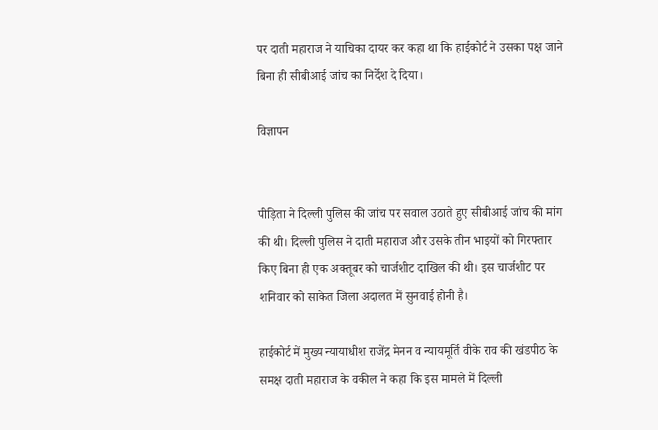पर दाती महाराज ने याचिका दायर कर कहा था कि हाईकोर्ट ने उसका पक्ष जाने बिना ही सीबीआई जांच का निर्देश दे दिया।

विज्ञापन


पीड़िता ने दिल्ली पुलिस की जांच पर सवाल उठाते हुए सीबीआई जांच की मांग की थी। दिल्ली पुलिस ने दाती महाराज और उसके तीन भाइयों को गिरफ्तार किए बिना ही एक अक्तूबर को चार्जशीट दाखिल की थी। इस चार्जशीट पर शनिवार को साकेत जिला अदालत में सुनवाई होनी है।

हाईकोर्ट में मुख्य न्यायाधीश राजेंद्र मेनन व न्यायमूर्ति वीके राव की खंडपीठ के समक्ष दाती महाराज के वकील ने कहा कि इस मामले में दिल्ली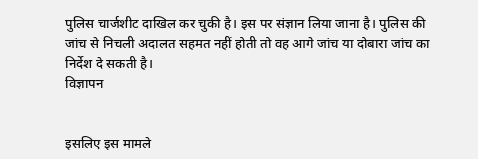पुलिस चार्जशीट दाखिल कर चुकी है। इस पर संज्ञान लिया जाना है। पुलिस की जांच से निचली अदालत सहमत नहीं होती तो वह आगे जांच या दोबारा जांच का निर्देश दे सकती है।
विज्ञापन


इसलिए इस मामले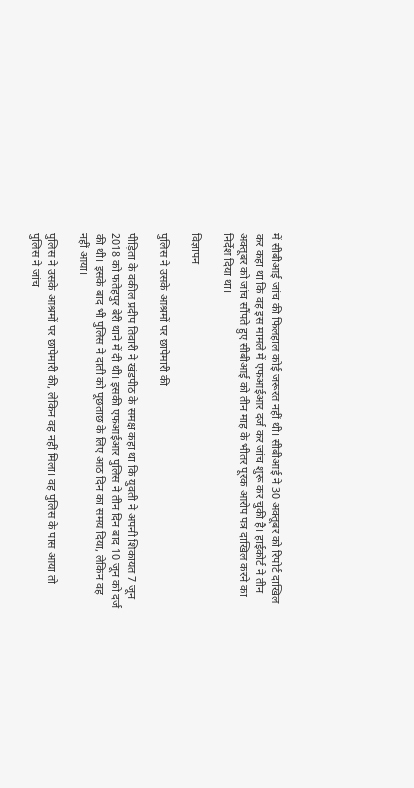में सीबीआई जांच की फिलहाल कोई जरूरत नहीं थी। सीबीआई ने 30 अक्तूबर को रिपोर्ट दाखिल कर कहा था कि वह इस मामले में एफआईआर दर्ज कर जांच शुरू कर चुकी है। हाईकोर्ट ने तीन अक्तूबर को जांच सौंपते हुए सीबीआई को तीन माह के भीतर पूरक आरोप पत्र दाखिल करने का निर्देश दिया था।

विज्ञापन

पुलिस ने उसके आश्रमों पर छापेमारी की

पीड़िता के वकील प्रदीप तिवारी ने खंडपीठ के समक्ष कहा था कि युवती ने अपनी शिकायत 7 जून 2018 को फतेहपुर बेरी थाने में दी थी। इसकी एफआईआर पुलिस ने तीन दिन बाद 10 जून को दर्ज की थी। इसके बाद भी पुलिस ने दाती को पूछताछ के लिए आठ दिन का समय दिया, लेकिन वह नहीं आया।

पुलिस ने उसके आश्रमों पर छापेमारी की, लेकिन वह नहीं मिला। वह पुलिस के पास आया तो पुलिस ने जांच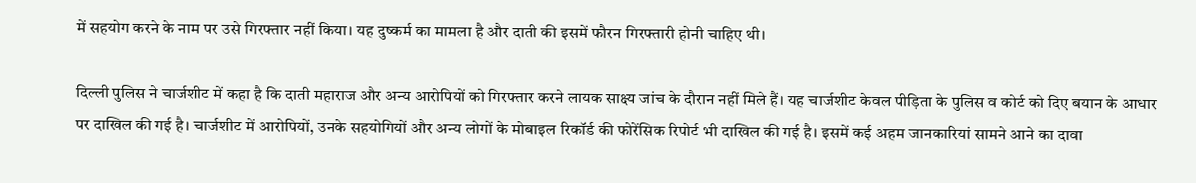में सहयोग करने के नाम पर उसे गिरफ्तार नहीं किया। यह दुष्कर्म का मामला है और दाती की इसमें फौरन गिरफ्तारी होनी चाहिए थी।

दिल्ली पुलिस ने चार्जशीट में कहा है कि दाती महाराज और अन्य आरोपियों को गिरफ्तार करने लायक साक्ष्य जांच के दौरान नहीं मिले हैं। यह चार्जशीट केवल पीड़िता के पुलिस व कोर्ट को दिए बयान के आधार पर दाखिल की गई है। चार्जशीट में आरोपियों, उनके सहयोगियों और अन्य लोगों के मोबाइल रिकॉर्ड की फोरेंसिक रिपोर्ट भी दाखिल की गई है। इसमें कई अहम जानकारियां सामने आने का दावा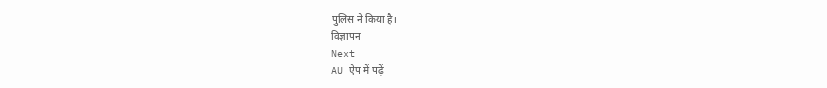पुलिस ने किया है।
विज्ञापन
Next
AU ऐप में पढ़ें